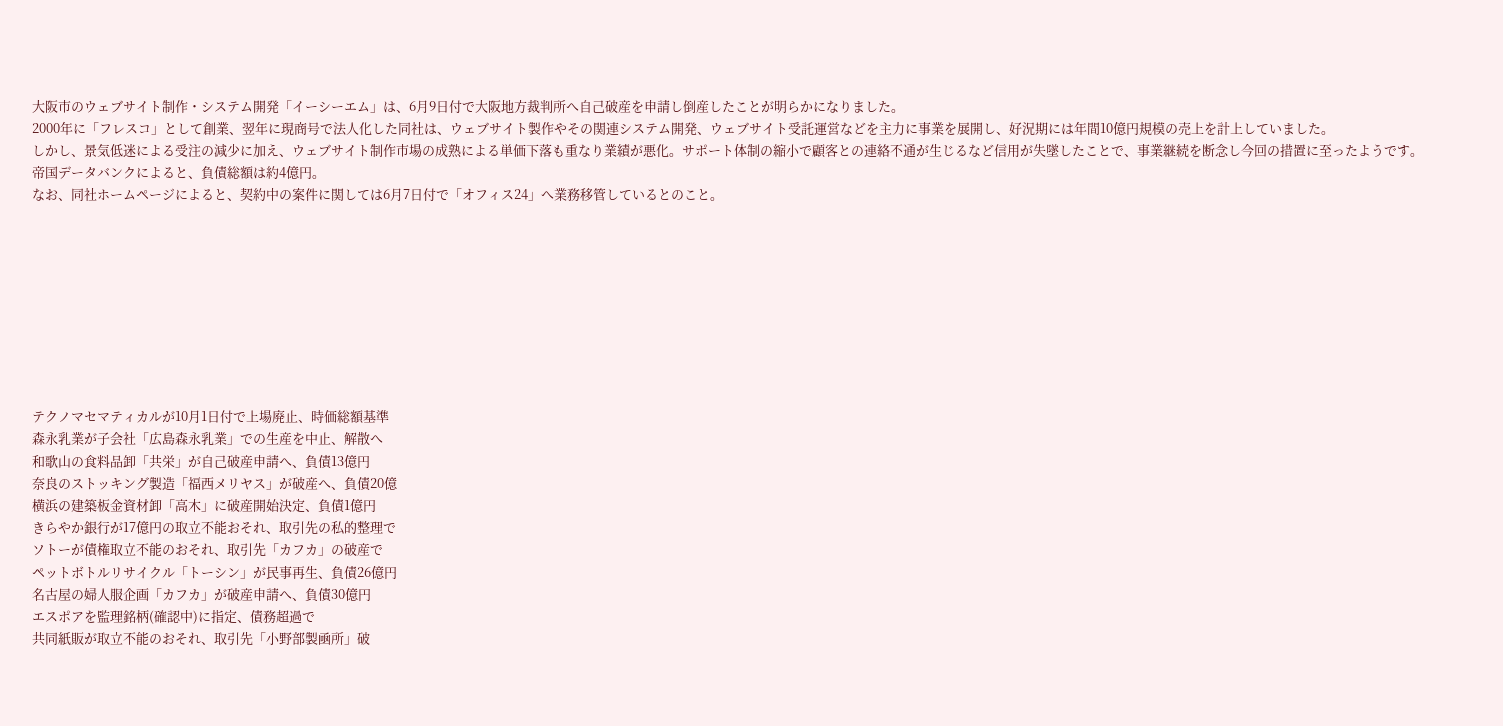大阪市のウェブサイト制作・システム開発「イーシーエム」は、6月9日付で大阪地方裁判所へ自己破産を申請し倒産したことが明らかになりました。
2000年に「フレスコ」として創業、翌年に現商号で法人化した同社は、ウェブサイト製作やその関連システム開発、ウェブサイト受託運営などを主力に事業を展開し、好況期には年間10億円規模の売上を計上していました。
しかし、景気低迷による受注の減少に加え、ウェブサイト制作市場の成熟による単価下落も重なり業績が悪化。サポート体制の縮小で顧客との連絡不通が生じるなど信用が失墜したことで、事業継続を断念し今回の措置に至ったようです。
帝国データバンクによると、負債総額は約4億円。
なお、同社ホームページによると、契約中の案件に関しては6月7日付で「オフィス24」へ業務移管しているとのこと。









テクノマセマティカルが10月1日付で上場廃止、時価総額基準
森永乳業が子会社「広島森永乳業」での生産を中止、解散へ
和歌山の食料品卸「共栄」が自己破産申請へ、負債13億円
奈良のストッキング製造「福西メリヤス」が破産へ、負債20億
横浜の建築板金資材卸「高木」に破産開始決定、負債1億円
きらやか銀行が17億円の取立不能おそれ、取引先の私的整理で
ソトーが債権取立不能のおそれ、取引先「カフカ」の破産で
ペットボトルリサイクル「トーシン」が民事再生、負債26億円
名古屋の婦人服企画「カフカ」が破産申請へ、負債30億円
エスポアを監理銘柄(確認中)に指定、債務超過で
共同紙販が取立不能のおそれ、取引先「小野部製凾所」破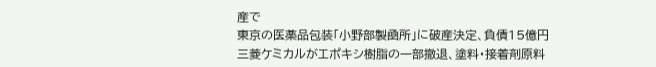産で
東京の医薬品包装「小野部製凾所」に破産決定、負債15億円
三菱ケミカルがエポキシ樹脂の一部撤退、塗料・接着剤原料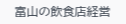富山の飲食店経営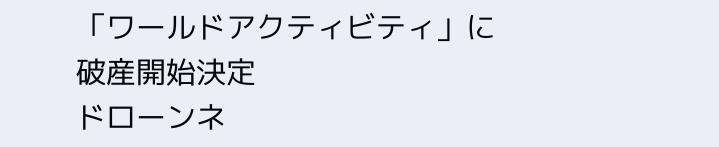「ワールドアクティビティ」に破産開始決定
ドローンネ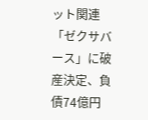ット関連「ゼクサバース」に破産決定、負債74億円